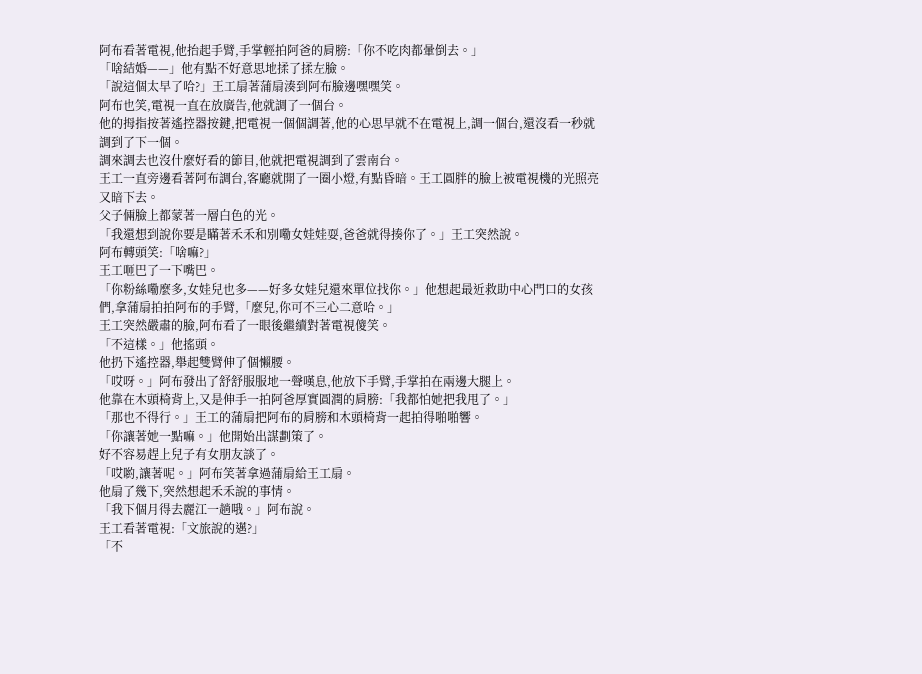阿布看著電視,他抬起手臂,手掌輕拍阿爸的肩膀:「你不吃肉都暈倒去。」
「啥結婚——」他有點不好意思地揉了揉左臉。
「說這個太早了哈?」王工扇著蒲扇湊到阿布臉邊嘿嘿笑。
阿布也笑,電視一直在放廣告,他就調了一個台。
他的拇指按著遙控器按鍵,把電視一個個調著,他的心思早就不在電視上,調一個台,還沒看一秒就調到了下一個。
調來調去也沒什麼好看的節目,他就把電視調到了雲南台。
王工一直旁邊看著阿布調台,客廳就開了一圈小燈,有點昏暗。王工圓胖的臉上被電視機的光照亮又暗下去。
父子倆臉上都蒙著一層白色的光。
「我還想到說你要是瞞著禾禾和別嘞女娃娃耍,爸爸就得揍你了。」王工突然說。
阿布轉頭笑:「啥嘛?」
王工咂巴了一下嘴巴。
「你粉絲嘞麼多,女娃兒也多——好多女娃兒還來單位找你。」他想起最近救助中心門口的女孩們,拿蒲扇拍拍阿布的手臂,「麼兒,你可不三心二意哈。」
王工突然嚴肅的臉,阿布看了一眼後繼續對著電視傻笑。
「不這樣。」他搖頭。
他扔下遙控器,舉起雙臂伸了個懶腰。
「哎呀。」阿布發出了舒舒服服地一聲嘆息,他放下手臂,手掌拍在兩邊大腿上。
他靠在木頭椅背上,又是伸手一拍阿爸厚實圓潤的肩膀:「我都怕她把我甩了。」
「那也不得行。」王工的蒲扇把阿布的肩膀和木頭椅背一起拍得啪啪響。
「你讓著她一點嘛。」他開始出謀劃策了。
好不容易趕上兒子有女朋友談了。
「哎喲,讓著呢。」阿布笑著拿過蒲扇給王工扇。
他扇了幾下,突然想起禾禾說的事情。
「我下個月得去麗江一趟哦。」阿布說。
王工看著電視:「文旅說的邁?」
「不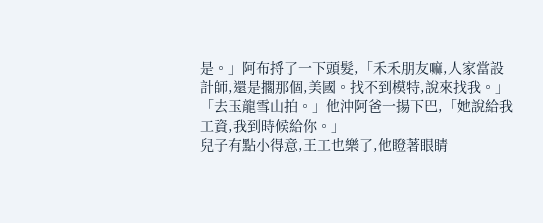是。」阿布捋了一下頭髮,「禾禾朋友嘛,人家當設計師,還是擱那個,美國。找不到模特,說來找我。」
「去玉龍雪山拍。」他沖阿爸一揚下巴,「她說給我工資,我到時候給你。」
兒子有點小得意,王工也樂了,他瞪著眼睛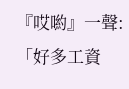『哎喲』一聲:「好多工資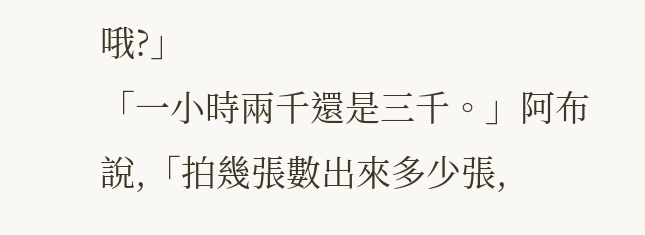哦?」
「一小時兩千還是三千。」阿布說,「拍幾張數出來多少張,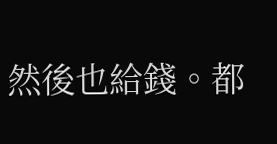然後也給錢。都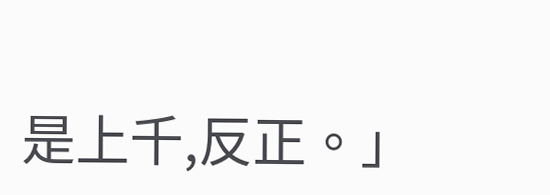是上千,反正。」